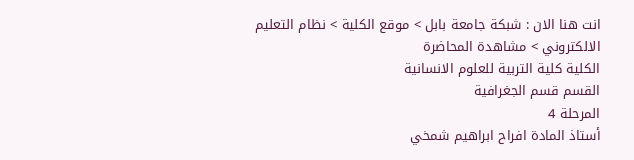انت هنا الان : شبكة جامعة بابل > موقع الكلية > نظام التعليم الالكتروني > مشاهدة المحاضرة
الكلية كلية التربية للعلوم الانسانية
القسم قسم الجغرافية
المرحلة 4
أستاذ المادة افراح ابراهيم شمخي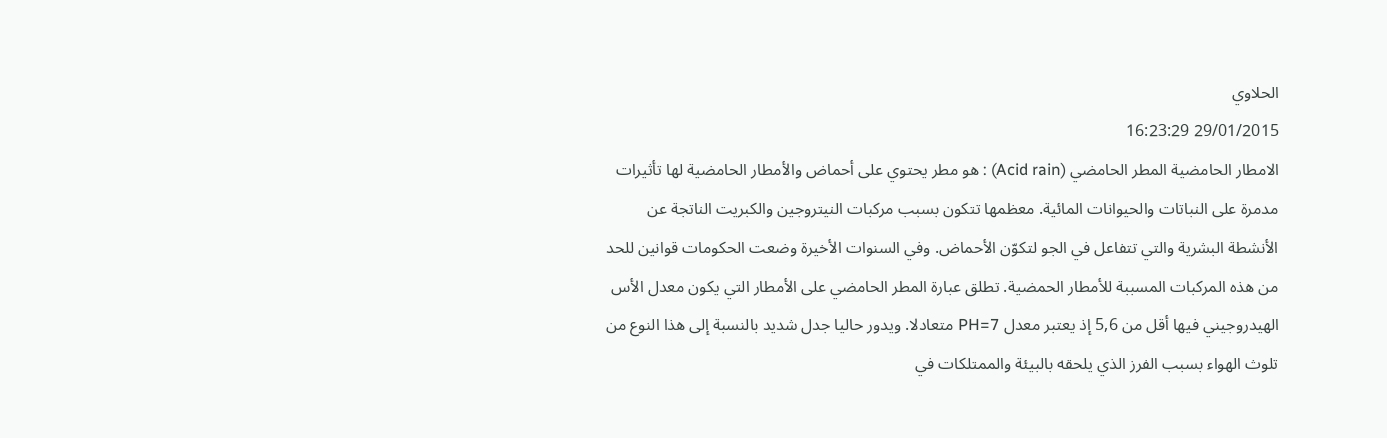الحلاوي
29/01/2015 16:23:29
الامطار الحامضية المطر الحامضي (Acid rain) : هو مطر يحتوي على أحماض والأمطار الحامضية لها تأثيرات مدمرة على النباتات والحيوانات المائية. معظمها تتكون بسبب مركبات النيتروجين والكبريت الناتجة عن الأنشطة البشرية والتي تتفاعل في الجو لتكوّن الأحماض. وفي السنوات الأخيرة وضعت الحكومات قوانين للحد من هذه المركبات المسببة للأمطار الحمضية. تطلق عبارة المطر الحامضي على الأمطار التي يكون معدل الأس الهيدروجيني فيها أقل من 5,6 إذ يعتبر معدل PH=7 متعادلا. ويدور حاليا جدل شديد بالنسبة إلى هذا النوع من تلوث الهواء بسبب الفرز الذي يلحقه بالبيئة والممتلكات في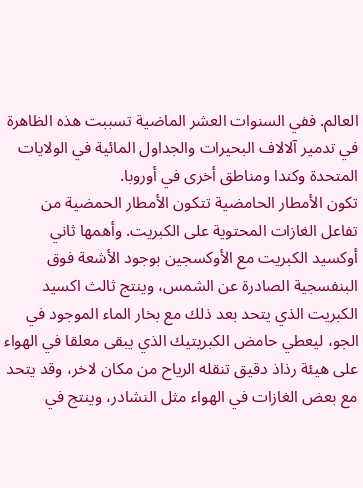العالم. ففي السنوات العشر الماضية تسببت هذه الظاهرة في تدمير آلالاف البحيرات والجداول المائية في الولايات المتحدة وكندا ومناطق أخرى في أوروبا.
تكون الأمطار الحامضية تتكون الأمطار الحمضية من تفاعل الغازات المحتوية على الكبريت. وأهمها ثاني أوكسيد الكبريت مع الأوكسجين بوجود الأشعة فوق البنفسجية الصادرة عن الشمس، وينتج ثالث اكسيد الكبريت الذي يتحد بعد ذلك مع بخار الماء الموجود في الجو، ليعطي حامض الكبريتيك الذي يبقى معلقا في الهواء على هيئة رذاذ دقيق تنقله الرياح من مكان لاخر، وقد يتحد مع بعض الغازات في الهواء مثل النشادر، وينتج في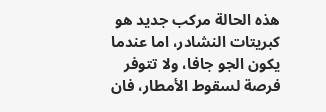هذه الحالة مركب جديد هو كبريتات النشادر، اما عندما يكون الجو جافا، ولا تتوفر فرصة لسقوط الأمطار، فان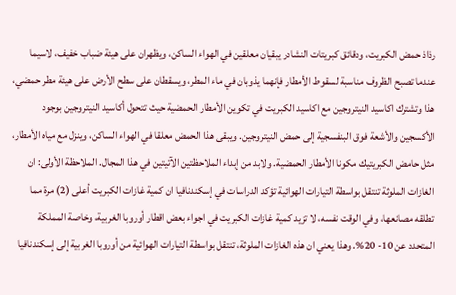رذاذ حمض الكبريت، ودقائق كبريتات النشادر يبقيان معلقين في الهواء الساكن، ويظهران على هيئة ضباب خفيف، لاسيما عندما تصبح الظروف مناسبة لسقوط الأمطار فإنهما يذوبان في ماء المطر، ويسقطان على سطح الأرض على هيئة مطر حمضي، هذا وتشترك اكاسيد النيتروجين مع اكاسيد الكبريت في تكوين الأمطار الحمضية حيث تتحول أكاسيد النيتروجين بوجود الأكسجين والأشعة فوق البنفسجية إلى حمض النيتروجين. ويبقى هذا الحمض معلقا في الهواء الساكن، وينزل مع مياه الأمطار، مثل حامض الكبريتيك مكونا الأمطار الحمضية. ولابد من إبداء الملاحظتين الآتيتين في هذا المجال. الملاحظة الأولى: ان الغازات الملوثة تنتقل بواسطة التيارات الهوائية تؤكد الدراسات في إسكندنافيا ان كمية غازات الكبريت أعلى (2) مرة مما تطلقه مصانعها، وفي الوقت نفسه، لا تزيد كمية غازات الكبريت في اجواء بعض اقطار أوروبا الغربية، وخاصة المملكة المتحدد عن 10- 20%. وهذا يعني ان هذه الغازات الملوثة، تنتقل بواسطة التيارات الهوائية من أوروبا الغربية إلى إسكندنافيا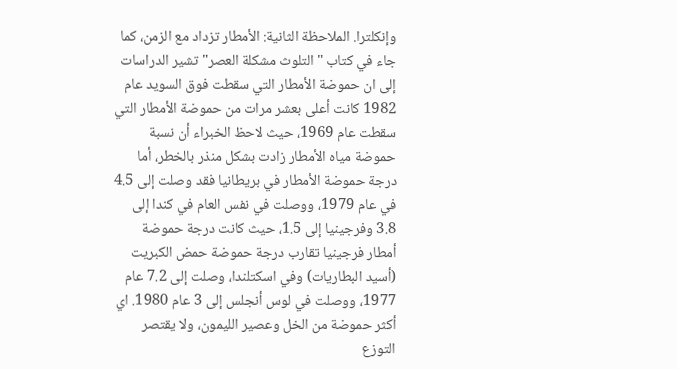وإنكلترا. الملاحظة الثانية: الأمطار تزداد مع الزمن، كما جاء في كتاب "التلوث مشكلة العصر" تشير الدراسات إلى ان حموضة الأمطار التي سقطت فوق السويد عام 1982 كانت أعلى بعشر مرات من حموضة الأمطار التي سقطت عام 1969، حيث لاحظ الخبراء أن نسبة حموضة مياه الأمطار زادت بشكل منذر بالخطر، أما درجة حموضة الأمطار في بريطانيا فقد وصلت إلى 4.5 في عام 1979، ووصلت في نفس العام في كندا إلى 3.8 وفرجينيا إلى 1.5، حيث كانت درجة حموضة أمطار فرجينيا تقارب درجة حموضة حمض الكبريت (أسيد البطاريات) وفي اسكتلندا، وصلت إلى 7.2 عام 1977، ووصلت في لوس أنجلس إلى 3 عام 1980. اي أكثر حموضة من الخل وعصير الليمون، ولا يقتصر التوزع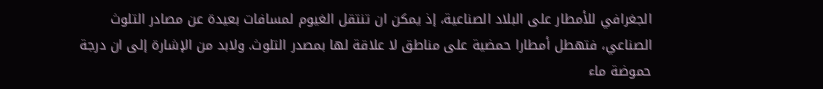الجغرافي للأمطار على البلاد الصناعية، إذ يمكن ان تنتقل الغيوم لمسافات بعيدة عن مصادر التلوث الصناعي، فتهطل أمطارا حمضية على مناطق لا علاقة لها بمصدر التلوث. ولابد من الإشارة إلى ان درجة حموضة ماء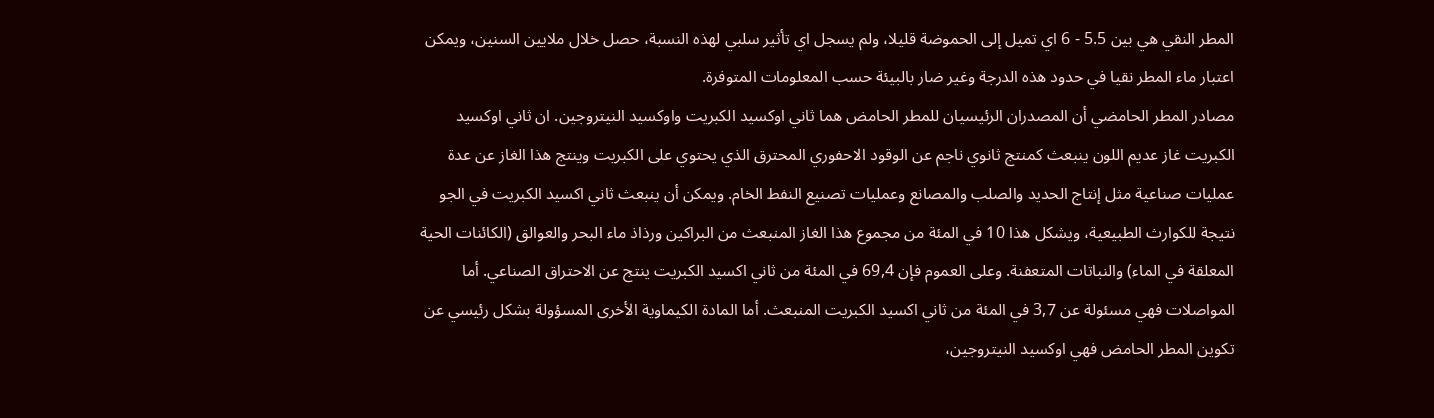المطر النقي هي بين 5.5 - 6 اي تميل إلى الحموضة قليلا، ولم يسجل اي تأثير سلبي لهذه النسبة، حصل خلال ملايين السنين، ويمكن اعتبار ماء المطر نقيا في حدود هذه الدرجة وغير ضار بالبيئة حسب المعلومات المتوفرة.
مصادر المطر الحامضي أن المصدران الرئيسيان للمطر الحامض هما ثاني اوكسيد الكبريت واوكسيد النيتروجين. ان ثاني اوكسيد الكبريت غاز عديم اللون ينبعث كمنتج ثانوي ناجم عن الوقود الاحفوري المحترق الذي يحتوي على الكبريت وينتج هذا الغاز عن عدة عمليات صناعية مثل إنتاج الحديد والصلب والمصانع وعمليات تصنيع النفط الخام. ويمكن أن ينبعث ثاني اكسيد الكبريت في الجو نتيجة للكوارث الطبيعية، ويشكل هذا 10 في المئة من مجموع هذا الغاز المنبعث من البراكين ورذاذ ماء البحر والعوالق (الكائنات الحية المعلقة في الماء) والنباتات المتعفنة. وعلى العموم فإن 69,4 في المئة من ثاني اكسيد الكبريت ينتج عن الاحتراق الصناعي. أما المواصلات فهي مسئولة عن 3,7 في المئة من ثاني اكسيد الكبريت المنبعث. أما المادة الكيماوية الأخرى المسؤولة بشكل رئيسي عن تكوين المطر الحامض فهي اوكسيد النيتروجين،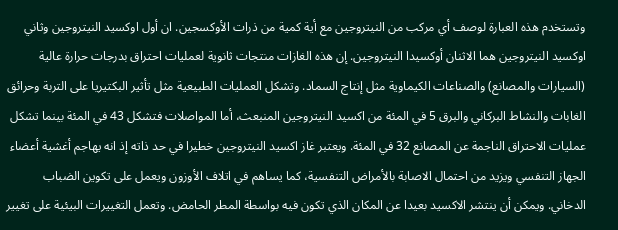وتستخدم هذه العبارة لوصف أي مركب من النيتروجين مع أية كمية من ذرات الأوكسجين. ان أول اوكسيد النيتروجين وثاني اوكسيد النيتروجين هما الاثنان أوكسيدا النيتروجين. إن هذه الغازات منتجات ثانوية لعمليات احتراق بدرجات حرارة عالية (السيارات والمصانع) والصناعات الكيماوية مثل إنتاج السماد. وتشكل العمليات الطبيعية مثل تأثير البكتيريا على التربة وحرائق الغابات والنشاط البركاني والبرق 5 في المئة من اكسيد النيتروجين المنبعث، أما المواصلات فتشكل 43 في المئة بينما تشكل عمليات الاحتراق الناجمة عن المصانع 32 في المئة. ويعتبر غاز اكسيد النيتروجين خطيرا في حد ذاته إذ انه يهاجم أغشية أعضاء الجهاز التنفسي ويزيد من احتمال الاصابة بالأمراض التنفسية، كما يساهم في اتلاف الأوزون ويعمل على تكوين الضباب الدخاني. ويمكن أن ينتشر الاكسيد بعيدا عن المكان الذي تكون فيه بواسطة المطر الحامض. وتعمل التغييرات البيئية على تغيير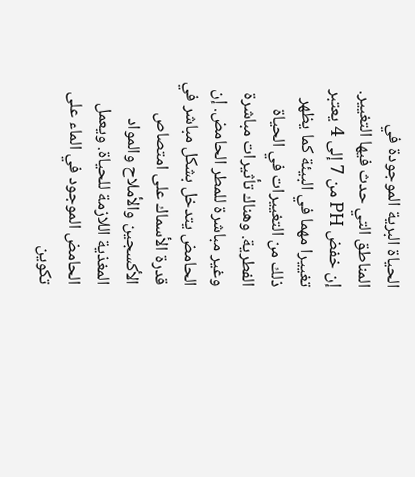الحياة البرية الموجودة في المناطق التي حدث فيها التغيير. إن خفض PH من 7 إلى 4 يعتبر تغييرا مهما في البيئة كما يظهر ذلك من التغييرات في الحياة الفطرية. وهناك تأثيرات مباشرة وغير مباشرة للمطر الحامض. إن الحامض يتدخل بشكل مباشر في قدرة الأسماك على امتصاص الأكسجين والأملاح والمواد المغذية اللازمة للحياة. ويعمل الحامض الموجود في الماء على تكوين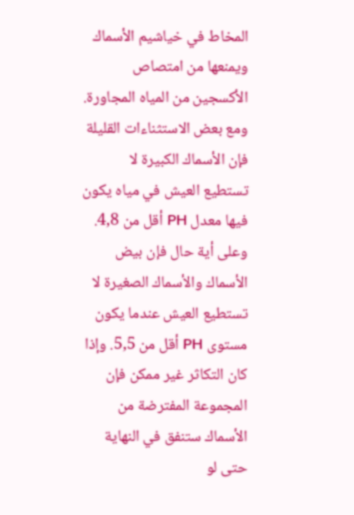المخاط في خياشيم الأسماك ويمنعها من امتصاص الأكسجين من المياه المجاورة. ومع بعض الاستثناءات القليلة فإن الأسماك الكبيرة لا تستطيع العيش في مياه يكون فيها معدل PH أقل من 4,8. وعلى أية حال فإن بيض الأسماك والأسماك الصغيرة لا تستطيع العيش عندما يكون مستوى PH أقل من 5,5. وإذا كان التكاثر غير ممكن فإن المجموعة المفترضة من الأسماك ستنفق في النهاية حتى لو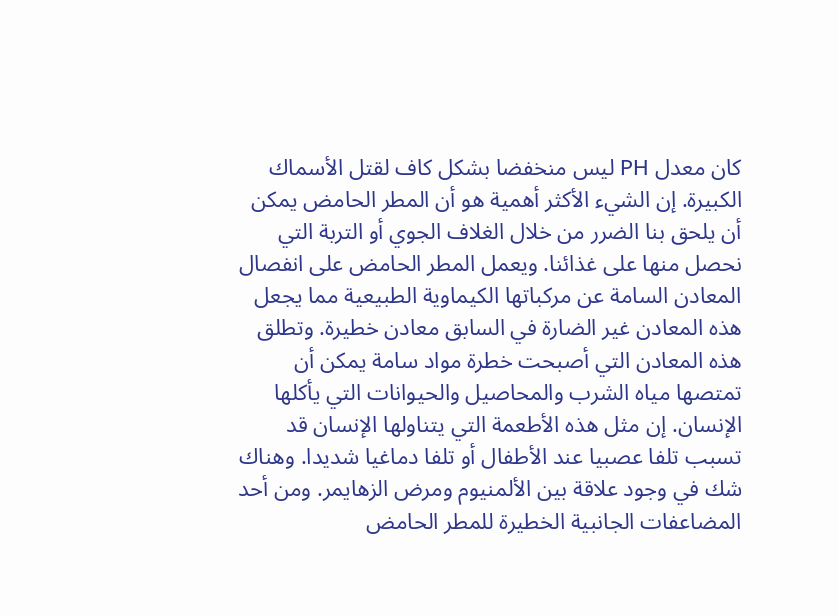كان معدل PH ليس منخفضا بشكل كاف لقتل الأسماك الكبيرة. إن الشيء الأكثر أهمية هو أن المطر الحامض يمكن أن يلحق بنا الضرر من خلال الغلاف الجوي أو التربة التي نحصل منها على غذائنا. ويعمل المطر الحامض على انفصال المعادن السامة عن مركباتها الكيماوية الطبيعية مما يجعل هذه المعادن غير الضارة في السابق معادن خطيرة. وتطلق هذه المعادن التي أصبحت خطرة مواد سامة يمكن أن تمتصها مياه الشرب والمحاصيل والحيوانات التي يأكلها الإنسان. إن مثل هذه الأطعمة التي يتناولها الإنسان قد تسبب تلفا عصبيا عند الأطفال أو تلفا دماغيا شديدا. وهناك شك في وجود علاقة بين الألمنيوم ومرض الزهايمر. ومن أحد المضاعفات الجانبية الخطيرة للمطر الحامض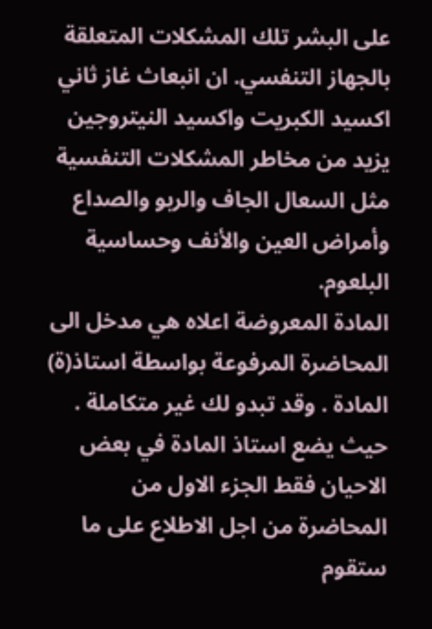على البشر تلك المشكلات المتعلقة بالجهاز التنفسي. ان انبعاث غاز ثاني اكسيد الكبريت واكسيد النيتروجين يزيد من مخاطر المشكلات التنفسية مثل السعال الجاف والربو والصداع وأمراض العين والأنف وحساسية البلعوم.
المادة المعروضة اعلاه هي مدخل الى المحاضرة المرفوعة بواسطة استاذ(ة) المادة . وقد تبدو لك غير متكاملة . حيث يضع استاذ المادة في بعض الاحيان فقط الجزء الاول من المحاضرة من اجل الاطلاع على ما ستقوم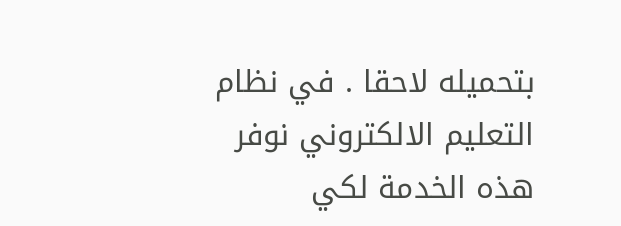بتحميله لاحقا . في نظام التعليم الالكتروني نوفر هذه الخدمة لكي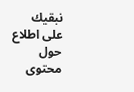نبقيك على اطلاع حول محتوى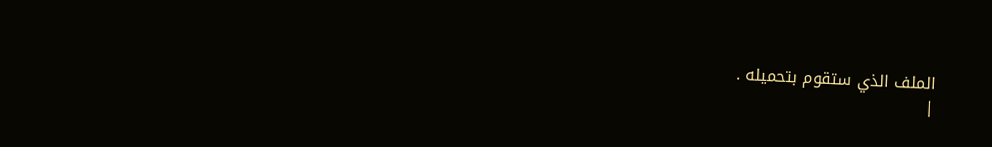الملف الذي ستقوم بتحميله .
|